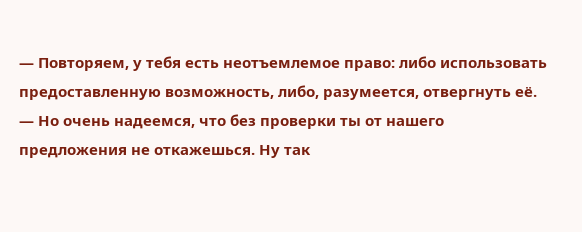— Повторяем, у тебя есть неотъемлемое право: либо использовать предоставленную возможность, либо, разумеется, отвергнуть её.
— Но очень надеемся, что без проверки ты от нашего предложения не откажешься. Ну так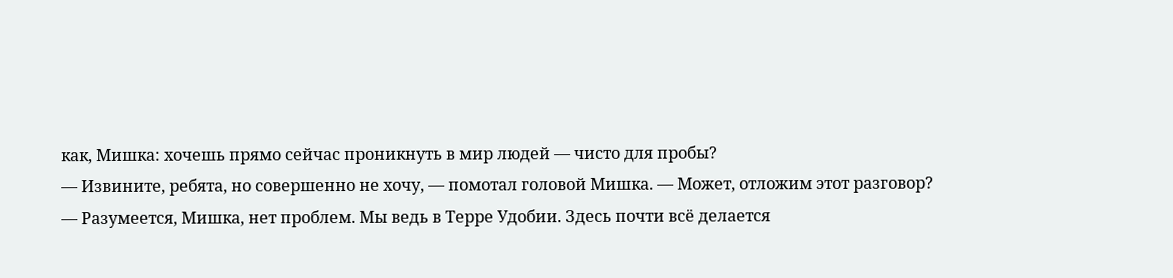как, Мишка: хочешь прямо сейчас проникнуть в мир людей — чисто для пробы?
— Извините, ребята, но совершенно не хочу, — помотал головой Мишка. — Может, отложим этот разговор?
— Разумеется, Мишка, нет проблем. Мы ведь в Терре Удобии. Здесь почти всё делается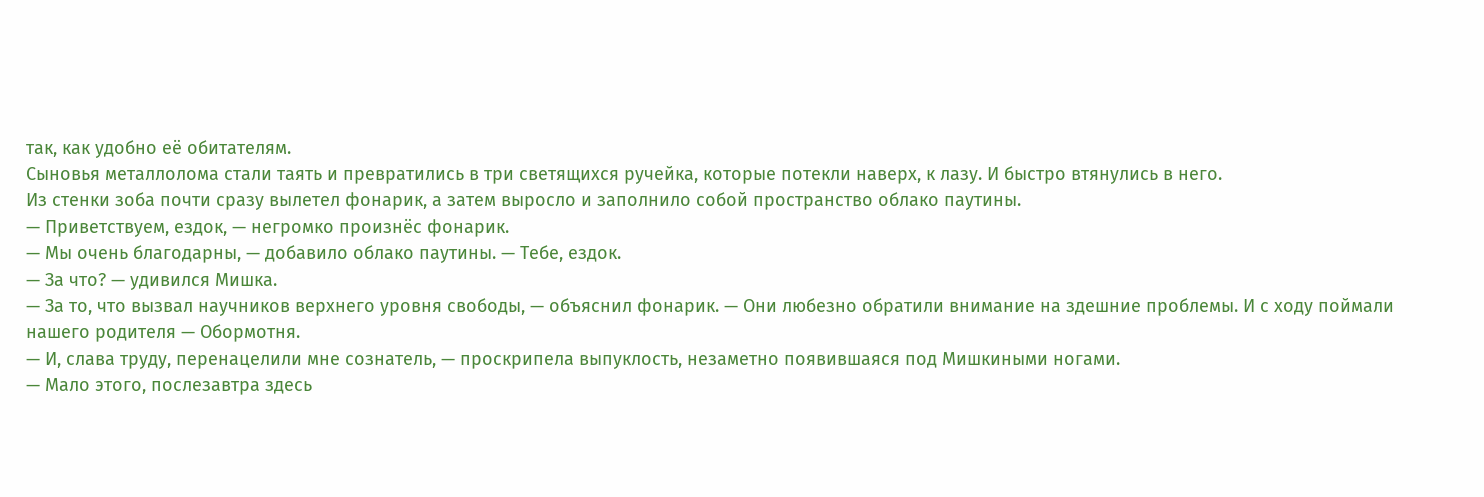так, как удобно её обитателям.
Сыновья металлолома стали таять и превратились в три светящихся ручейка, которые потекли наверх, к лазу. И быстро втянулись в него.
Из стенки зоба почти сразу вылетел фонарик, а затем выросло и заполнило собой пространство облако паутины.
— Приветствуем, ездок, — негромко произнёс фонарик.
— Мы очень благодарны, — добавило облако паутины. — Тебе, ездок.
— За что? — удивился Мишка.
— За то, что вызвал научников верхнего уровня свободы, — объяснил фонарик. — Они любезно обратили внимание на здешние проблемы. И с ходу поймали нашего родителя — Обормотня.
— И, слава труду, перенацелили мне сознатель, — проскрипела выпуклость, незаметно появившаяся под Мишкиными ногами.
— Мало этого, послезавтра здесь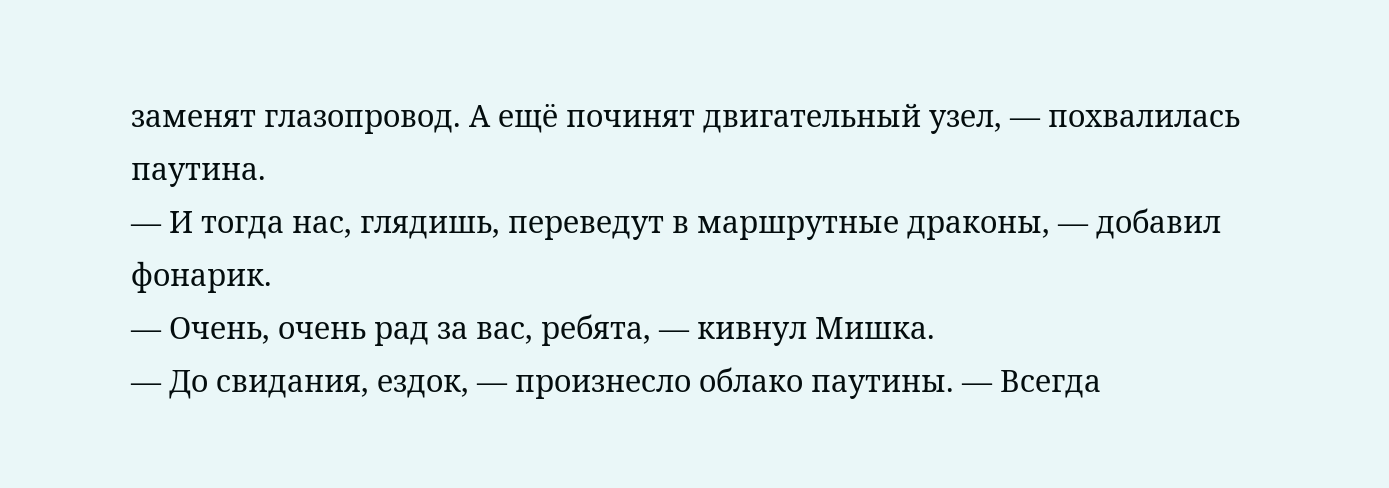заменят глазопровод. А ещё починят двигательный узел, — похвалилась паутина.
— И тогда нас, глядишь, переведут в маршрутные драконы, — добавил фонарик.
— Очень, очень рад за вас, ребята, — кивнул Мишка.
— До свидания, ездок, — произнесло облако паутины. — Всегда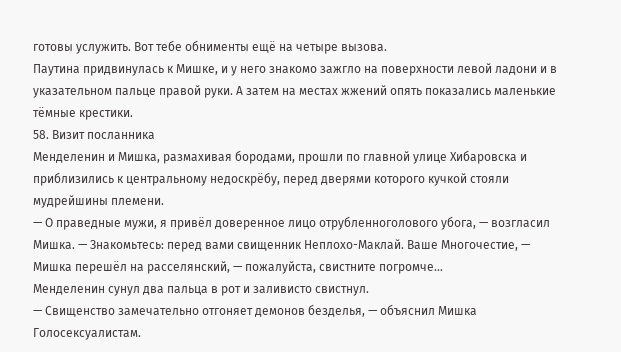готовы услужить. Вот тебе обнименты ещё на четыре вызова.
Паутина придвинулась к Мишке, и у него знакомо зажгло на поверхности левой ладони и в указательном пальце правой руки. А затем на местах жжений опять показались маленькие тёмные крестики.
58. Визит посланника
Менделенин и Мишка, размахивая бородами, прошли по главной улице Хибаровска и приблизились к центральному недоскрёбу, перед дверями которого кучкой стояли мудрейшины племени.
— О праведные мужи, я привёл доверенное лицо отрубленноголового убога, — возгласил Мишка. — Знакомьтесь: перед вами свищенник Неплохо-Маклай. Ваше Многочестие, — Мишка перешёл на расселянский, — пожалуйста, свистните погромче…
Менделенин сунул два пальца в рот и заливисто свистнул.
— Свищенство замечательно отгоняет демонов безделья, — объяснил Мишка Голосексуалистам.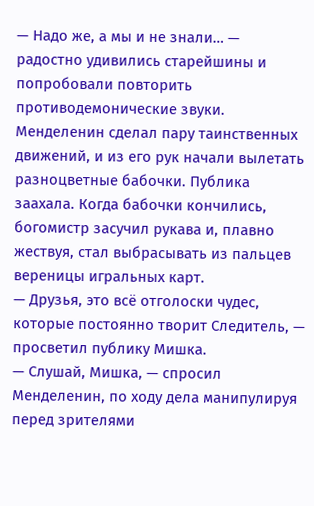— Надо же, а мы и не знали… — радостно удивились старейшины и попробовали повторить противодемонические звуки.
Менделенин сделал пару таинственных движений, и из его рук начали вылетать разноцветные бабочки. Публика заахала. Когда бабочки кончились, богомистр засучил рукава и, плавно жествуя, стал выбрасывать из пальцев вереницы игральных карт.
— Друзья, это всё отголоски чудес, которые постоянно творит Следитель, — просветил публику Мишка.
— Слушай, Мишка, — спросил Менделенин, по ходу дела манипулируя перед зрителями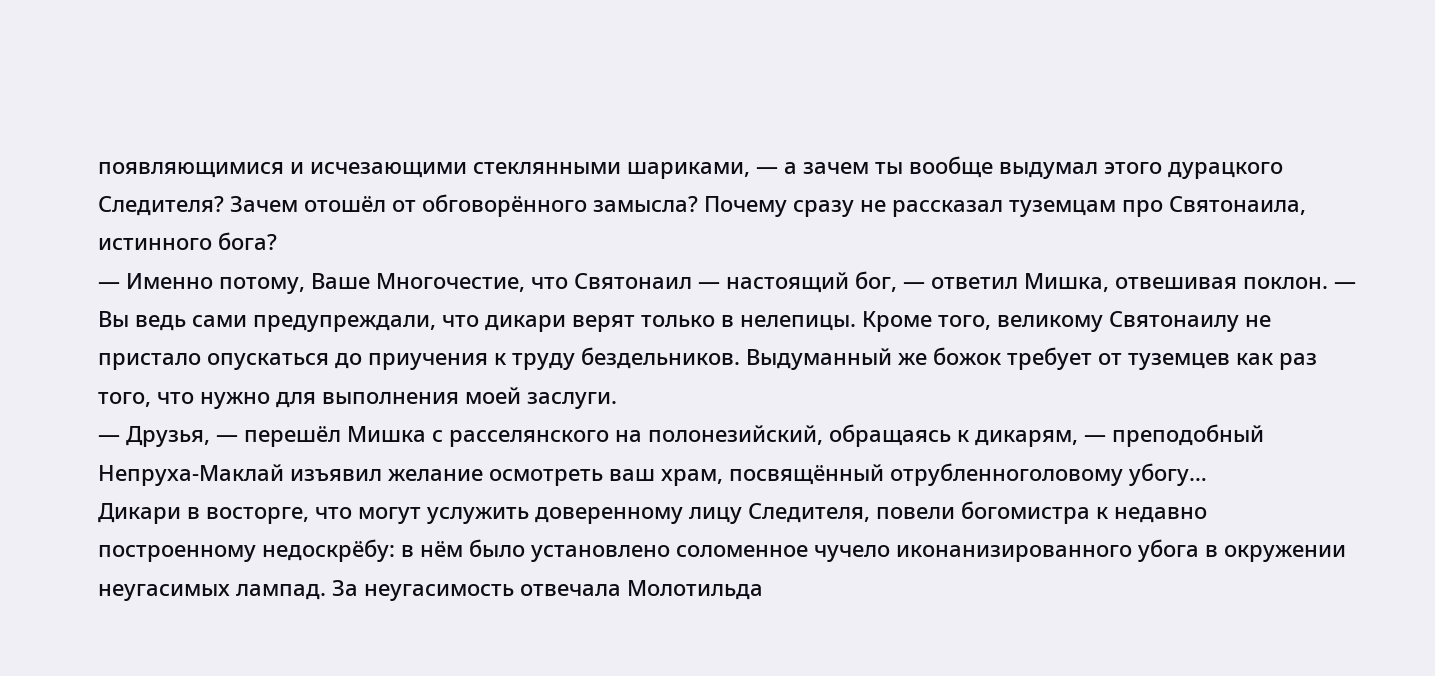появляющимися и исчезающими стеклянными шариками, — а зачем ты вообще выдумал этого дурацкого Следителя? Зачем отошёл от обговорённого замысла? Почему сразу не рассказал туземцам про Святонаила, истинного бога?
— Именно потому, Ваше Многочестие, что Святонаил — настоящий бог, — ответил Мишка, отвешивая поклон. — Вы ведь сами предупреждали, что дикари верят только в нелепицы. Кроме того, великому Святонаилу не пристало опускаться до приучения к труду бездельников. Выдуманный же божок требует от туземцев как раз того, что нужно для выполнения моей заслуги.
— Друзья, — перешёл Мишка с расселянского на полонезийский, обращаясь к дикарям, — преподобный Непруха-Маклай изъявил желание осмотреть ваш храм, посвящённый отрубленноголовому убогу…
Дикари в восторге, что могут услужить доверенному лицу Следителя, повели богомистра к недавно построенному недоскрёбу: в нём было установлено соломенное чучело иконанизированного убога в окружении неугасимых лампад. За неугасимость отвечала Молотильда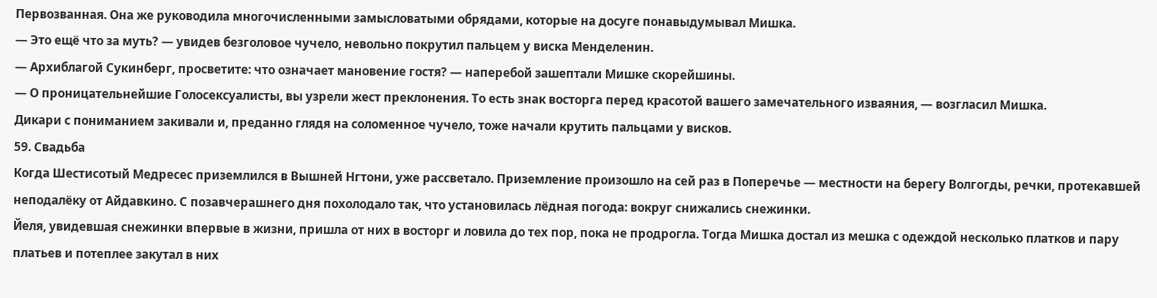Первозванная. Она же руководила многочисленными замысловатыми обрядами, которые на досуге понавыдумывал Мишка.
— Это ещё что за муть? — увидев безголовое чучело, невольно покрутил пальцем у виска Менделенин.
— Архиблагой Сукинберг, просветите: что означает мановение гостя? — наперебой зашептали Мишке скорейшины.
— О проницательнейшие Голосексуалисты, вы узрели жест преклонения. То есть знак восторга перед красотой вашего замечательного изваяния, — возгласил Мишка.
Дикари с пониманием закивали и, преданно глядя на соломенное чучело, тоже начали крутить пальцами у висков.
59. Свадьба
Когда Шестисотый Медресес приземлился в Вышней Нгтони, уже рассветало. Приземление произошло на сей раз в Поперечье — местности на берегу Волгогды, речки, протекавшей неподалёку от Айдавкино. С позавчерашнего дня похолодало так, что установилась лёдная погода: вокруг снижались снежинки.
Йеля, увидевшая снежинки впервые в жизни, пришла от них в восторг и ловила до тех пор, пока не продрогла. Тогда Мишка достал из мешка с одеждой несколько платков и пару платьев и потеплее закутал в них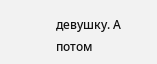девушку. А потом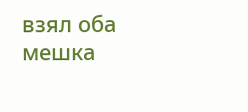взял оба мешка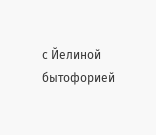с Йелиной бытофорией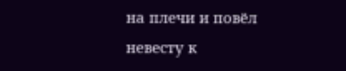на плечи и повёл невесту к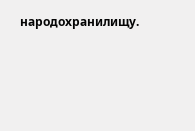народохранилищу.